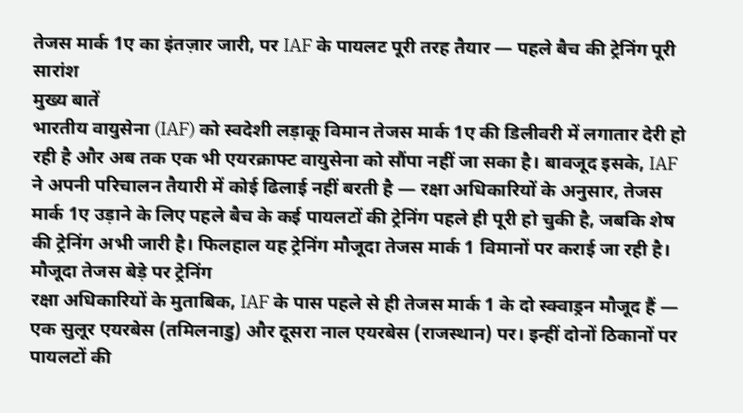तेजस मार्क 1ए का इंतज़ार जारी, पर IAF के पायलट पूरी तरह तैयार — पहले बैच की ट्रेनिंग पूरी
सारांश
मुख्य बातें
भारतीय वायुसेना (IAF) को स्वदेशी लड़ाकू विमान तेजस मार्क 1ए की डिलीवरी में लगातार देरी हो रही है और अब तक एक भी एयरक्राफ्ट वायुसेना को सौंपा नहीं जा सका है। बावजूद इसके, IAF ने अपनी परिचालन तैयारी में कोई ढिलाई नहीं बरती है — रक्षा अधिकारियों के अनुसार, तेजस मार्क 1ए उड़ाने के लिए पहले बैच के कई पायलटों की ट्रेनिंग पहले ही पूरी हो चुकी है, जबकि शेष की ट्रेनिंग अभी जारी है। फिलहाल यह ट्रेनिंग मौजूदा तेजस मार्क 1 विमानों पर कराई जा रही है।
मौजूदा तेजस बेड़े पर ट्रेनिंग
रक्षा अधिकारियों के मुताबिक, IAF के पास पहले से ही तेजस मार्क 1 के दो स्क्वाड्रन मौजूद हैं — एक सुलूर एयरबेस (तमिलनाडु) और दूसरा नाल एयरबेस (राजस्थान) पर। इन्हीं दोनों ठिकानों पर पायलटों की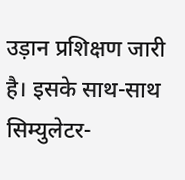उड़ान प्रशिक्षण जारी है। इसके साथ-साथ सिम्युलेटर-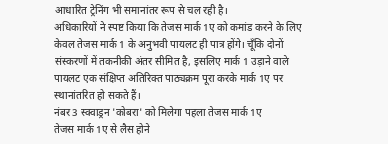आधारित ट्रेनिंग भी समानांतर रूप से चल रही है।
अधिकारियों ने स्पष्ट किया कि तेजस मार्क 1ए को कमांड करने के लिए केवल तेजस मार्क 1 के अनुभवी पायलट ही पात्र होंगे। चूँकि दोनों संस्करणों में तकनीकी अंतर सीमित है, इसलिए मार्क 1 उड़ाने वाले पायलट एक संक्षिप्त अतिरिक्त पाठ्यक्रम पूरा करके मार्क 1ए पर स्थानांतरित हो सकते हैं।
नंबर 3 स्क्वाड्रन 'कोबरा' को मिलेगा पहला तेजस मार्क 1ए
तेजस मार्क 1ए से लैस होने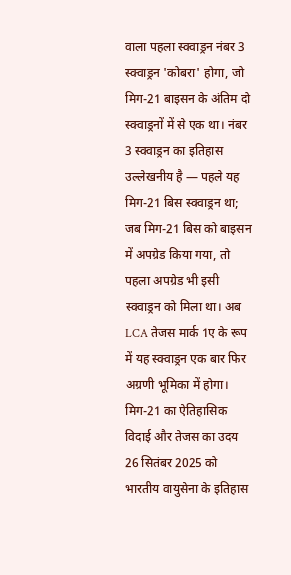वाला पहला स्क्वाड्रन नंबर 3 स्क्वाड्रन 'कोबरा' होगा, जो मिग-21 बाइसन के अंतिम दो स्क्वाड्रनों में से एक था। नंबर 3 स्क्वाड्रन का इतिहास उल्लेखनीय है — पहले यह मिग-21 बिस स्क्वाड्रन था; जब मिग-21 बिस को बाइसन में अपग्रेड किया गया, तो पहला अपग्रेड भी इसी स्क्वाड्रन को मिला था। अब LCA तेजस मार्क 1ए के रूप में यह स्क्वाड्रन एक बार फिर अग्रणी भूमिका में होगा।
मिग-21 का ऐतिहासिक विदाई और तेजस का उदय
26 सितंबर 2025 को भारतीय वायुसेना के इतिहास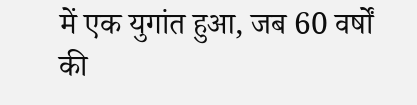में एक युगांत हुआ, जब 60 वर्षों की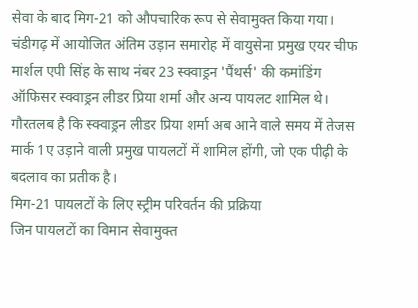सेवा के बाद मिग-21 को औपचारिक रूप से सेवामुक्त किया गया। चंडीगढ़ में आयोजित अंतिम उड़ान समारोह में वायुसेना प्रमुख एयर चीफ मार्शल एपी सिंह के साथ नंबर 23 स्क्वाड्रन 'पैंथर्स' की कमांडिंग ऑफिसर स्क्वाड्रन लीडर प्रिया शर्मा और अन्य पायलट शामिल थे।
गौरतलब है कि स्क्वाड्रन लीडर प्रिया शर्मा अब आने वाले समय में तेजस मार्क 1ए उड़ाने वाली प्रमुख पायलटों में शामिल होंगी, जो एक पीढ़ी के बदलाव का प्रतीक है।
मिग-21 पायलटों के लिए स्ट्रीम परिवर्तन की प्रक्रिया
जिन पायलटों का विमान सेवामुक्त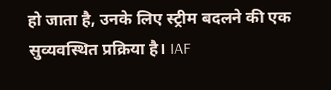हो जाता है, उनके लिए स्ट्रीम बदलने की एक सुव्यवस्थित प्रक्रिया है। IAF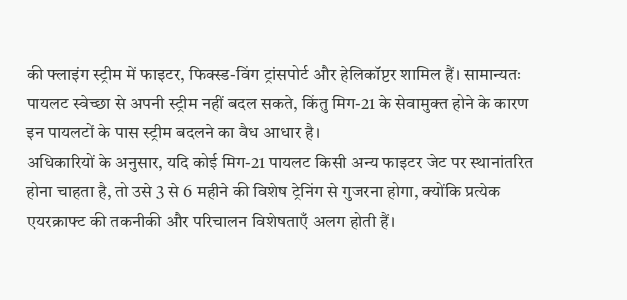की फ्लाइंग स्ट्रीम में फाइटर, फिक्स्ड-विंग ट्रांसपोर्ट और हेलिकॉप्टर शामिल हैं। सामान्यतः पायलट स्वेच्छा से अपनी स्ट्रीम नहीं बदल सकते, किंतु मिग-21 के सेवामुक्त होने के कारण इन पायलटों के पास स्ट्रीम बदलने का वैध आधार है।
अधिकारियों के अनुसार, यदि कोई मिग-21 पायलट किसी अन्य फाइटर जेट पर स्थानांतरित होना चाहता है, तो उसे 3 से 6 महीने की विशेष ट्रेनिंग से गुजरना होगा, क्योंकि प्रत्येक एयरक्राफ्ट की तकनीकी और परिचालन विशेषताएँ अलग होती हैं।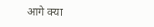आगे क्या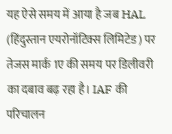यह ऐसे समय में आया है जब HAL (हिंदुस्तान एयरोनॉटिक्स लिमिटेड) पर तेजस मार्क 1ए की समय पर डिलीवरी का दबाव बढ़ रहा है। IAF की परिचालन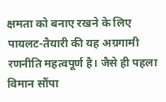क्षमता को बनाए रखने के लिए पायलट-तैयारी की यह अग्रगामी रणनीति महत्वपूर्ण है। जैसे ही पहला विमान सौंपा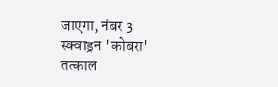जाएगा, नंबर 3 स्क्वाड्रन 'कोबरा' तत्काल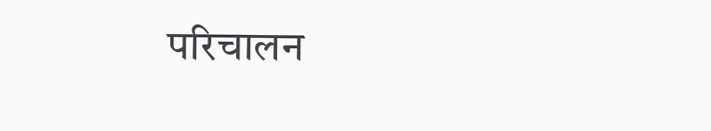परिचालन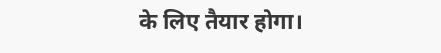के लिए तैयार होगा।